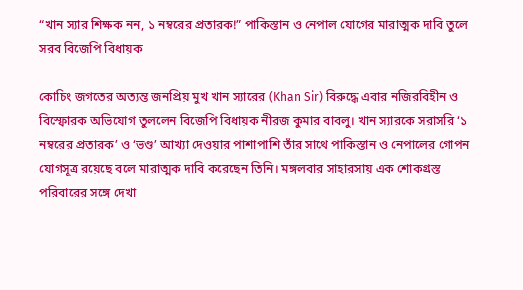“খান স্যার শিক্ষক নন, ১ নম্বরের প্রতারক!” পাকিস্তান ও নেপাল যোগের মারাত্মক দাবি তুলে সরব বিজেপি বিধায়ক

কোচিং জগতের অত্যন্ত জনপ্রিয় মুখ খান স্যারের (Khan Sir) বিরুদ্ধে এবার নজিরবিহীন ও বিস্ফোরক অভিযোগ তুললেন বিজেপি বিধায়ক নীরজ কুমার বাবলু। খান স্যারকে সরাসরি ‘১ নম্বরের প্রতারক’ ও ‘ভণ্ড’ আখ্যা দেওয়ার পাশাপাশি তাঁর সাথে পাকিস্তান ও নেপালের গোপন যোগসূত্র রয়েছে বলে মারাত্মক দাবি করেছেন তিনি। মঙ্গলবার সাহারসায় এক শোকগ্রস্ত পরিবারের সঙ্গে দেখা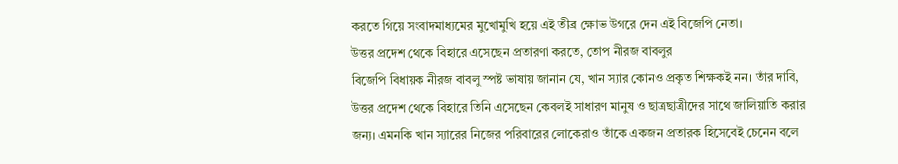করতে গিয়ে সংবাদমাধ্যমের মুখোমুখি হয়ে এই তীব্র ক্ষোভ উগরে দেন এই বিজেপি নেতা।
উত্তর প্রদেশ থেকে বিহারে এসেছেন প্রতারণা করতে, তোপ নীরজ বাবলুর
বিজেপি বিধায়ক নীরজ বাবলু স্পষ্ট ভাষায় জানান যে, খান স্যার কোনও প্রকৃত শিক্ষকই নন। তাঁর দাবি, উত্তর প্রদেশ থেকে বিহারে তিনি এসেছেন কেবলই সাধারণ মানুষ ও ছাত্রছাত্রীদের সাথে জালিয়াতি করার জন্য। এমনকি খান স্যারের নিজের পরিবারের লোকেরাও তাঁকে একজন প্রতারক হিসেবেই চেনেন বলে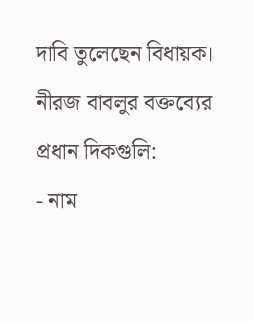দাবি তুলেছেন বিধায়ক।
নীরজ বাবলুর বক্তব্যের প্রধান দিকগুলি:
- নাম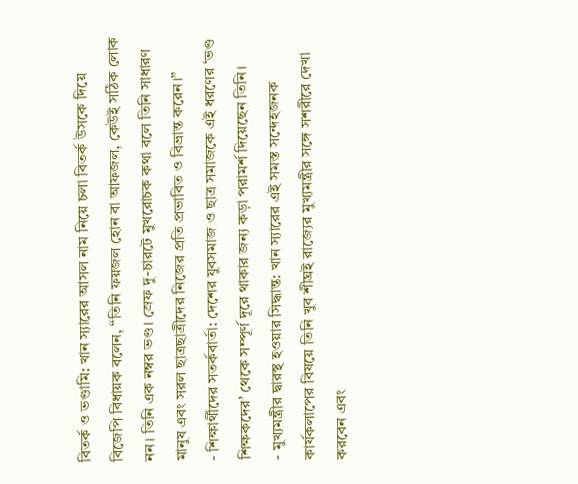বিতর্ক ও ভণ্ডামি: খান স্যারের আসল নাম নিয়ে চলা বিতর্ক উসকে দিয়ে বিজেপি বিধায়ক বলেন, “তিনি ফয়জল হোন বা আফজল, কেউই সঠিক লোক নন। তিনি এক নম্বর ভণ্ড। স্রেফ দু-চারটে মুখরোচক কথা বলে তিনি সাধারণ মানুষ এবং সরল ছাত্রছাত্রীদের নিজের প্রতি প্রভাবিত ও বিভ্রান্ত করেন।”
- শিক্ষার্থীদের সতর্কবার্তা: দেশের যুবসমাজ ও ছাত্র সমাজকে এই ধরণের ‘ভণ্ড শিক্ষকদের’ থেকে সম্পূর্ণ দূরে থাকার জন্য কড়া পরামর্শ দিয়েছেন তিনি।
- মুখ্যমন্ত্রীর দ্বারস্থ হওয়ার সিদ্ধান্ত: খান স্যারের এই সমস্ত সন্দেহজনক কার্যকলাপের বিষয়ে তিনি খুব শীঘ্রই রাজ্যের মুখ্যমন্ত্রীর সঙ্গে সশরীরে দেখা করবেন এবং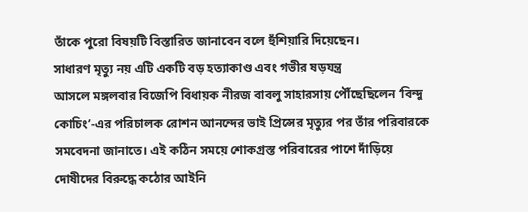তাঁকে পুরো বিষয়টি বিস্তারিত জানাবেন বলে হুঁশিয়ারি দিয়েছেন।
সাধারণ মৃত্যু নয় এটি একটি বড় হত্যাকাণ্ড এবং গভীর ষড়যন্ত্র
আসলে মঙ্গলবার বিজেপি বিধায়ক নীরজ বাবলু সাহারসায় পৌঁছেছিলেন ‘বিন্দু কোচিং’-এর পরিচালক রোশন আনন্দের ভাই প্রিন্সের মৃত্যুর পর তাঁর পরিবারকে সমবেদনা জানাতে। এই কঠিন সময়ে শোকগ্রস্ত পরিবারের পাশে দাঁড়িয়ে দোষীদের বিরুদ্ধে কঠোর আইনি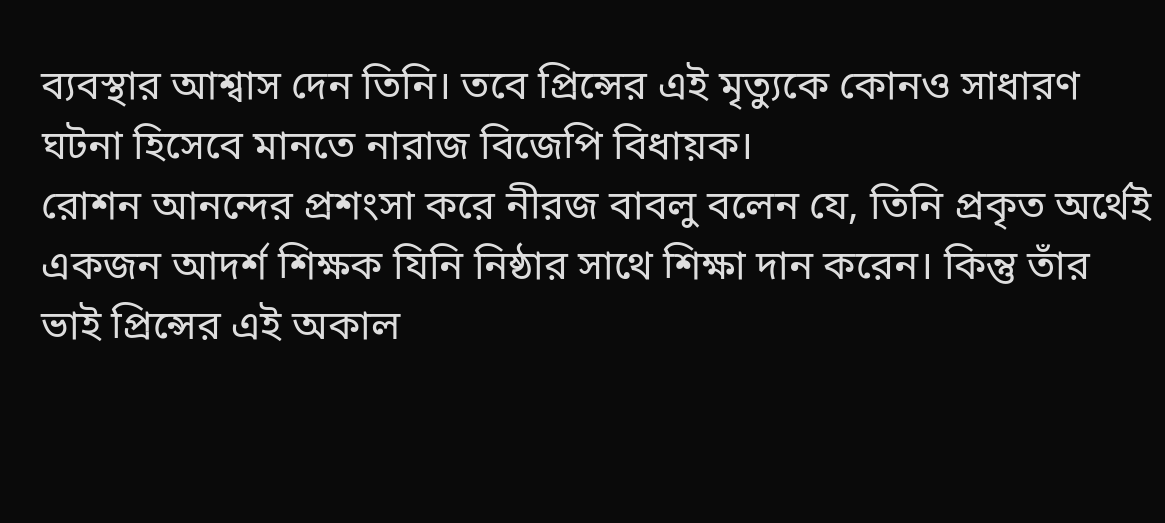ব্যবস্থার আশ্বাস দেন তিনি। তবে প্রিন্সের এই মৃত্যুকে কোনও সাধারণ ঘটনা হিসেবে মানতে নারাজ বিজেপি বিধায়ক।
রোশন আনন্দের প্রশংসা করে নীরজ বাবলু বলেন যে, তিনি প্রকৃত অর্থেই একজন আদর্শ শিক্ষক যিনি নিষ্ঠার সাথে শিক্ষা দান করেন। কিন্তু তাঁর ভাই প্রিন্সের এই অকাল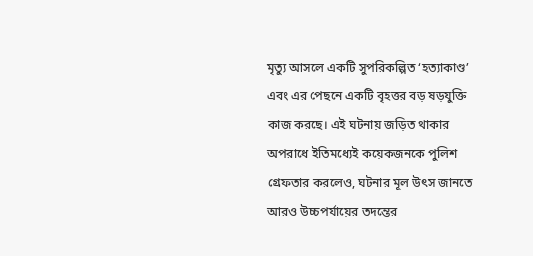মৃত্যু আসলে একটি সুপরিকল্পিত ‘হত্যাকাণ্ড’ এবং এর পেছনে একটি বৃহত্তর বড় ষড়যুক্তি কাজ করছে। এই ঘটনায় জড়িত থাকার অপরাধে ইতিমধ্যেই কয়েকজনকে পুলিশ গ্রেফতার করলেও, ঘটনার মূল উৎস জানতে আরও উচ্চপর্যায়ের তদন্তের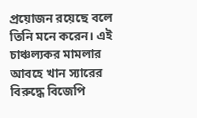প্রয়োজন রয়েছে বলে তিনি মনে করেন। এই চাঞ্চল্যকর মামলার আবহে খান স্যারের বিরুদ্ধে বিজেপি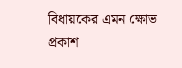বিধায়কের এমন ক্ষোভ প্রকাশ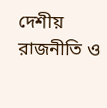দেশীয় রাজনীতি ও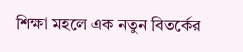শিক্ষা মহলে এক নতুন বিতর্কের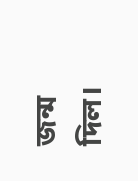জন্ম দিল।